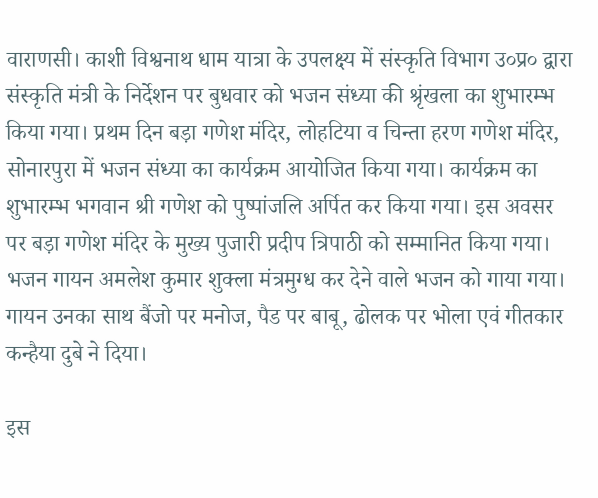वाराणसी। काशी विश्वनाथ धाम यात्रा के उपलक्ष्य में संस्कृति विभाग उ०प्र० द्वारा संस्कृति मंत्री के निर्देशन पर बुधवार को भजन संध्या की श्रृंखला का शुभारम्भ किया गया। प्रथम दिन बड़ा गणेश मंदिर, लोहटिया व चिन्ता हरण गणेश मंदिर, सोनारपुरा में भजन संध्या का कार्यक्रम आयोजित किया गया। कार्यक्रम का शुभारम्भ भगवान श्री गणेश को पुष्पांजलि अर्पित कर किया गया। इस अवसर पर बड़ा गणेश मंदिर के मुख्य पुजारी प्रदीप त्रिपाठी को सम्मानित किया गया। भजन गायन अमलेश कुमार शुक्ला मंत्रमुग्ध कर देने वाले भजन को गाया गया। गायन उनका साथ बैंजो पर मनोज, पैड पर बाबू, ढोलक पर भोला एवं गीतकार कन्हैया दुबे ने दिया।

इस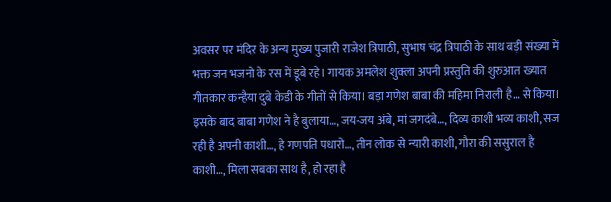अवसर पर मंदिर के अन्य मुख्य पुजारी राजेश त्रिपाठी, सुभाष चंद्र त्रिपाठी के साथ बड़ी संख्या में भक्त जन भजनो के रस में डूबे रहे। गायक अमलेश शुक्ला अपनी प्रस्तुति की शुरुआत ख्यात गीतकार कन्हैया दुबे केडी के गीतों से किया। बड़ा गणेश बाबा की महिमा निराली है… से किया। इसके बाद बाबा गणेश ने है बुलाया…, जय-जय अंबे, मां जगदंबे…, दिव्य काशी भव्य काशी, सज रही है अपनी काशी…, हे गणपति पधारो…, तीन लोक से न्यारी काशी, गौरा की ससुराल है काशी…, मिला सबका साथ है, हो रहा है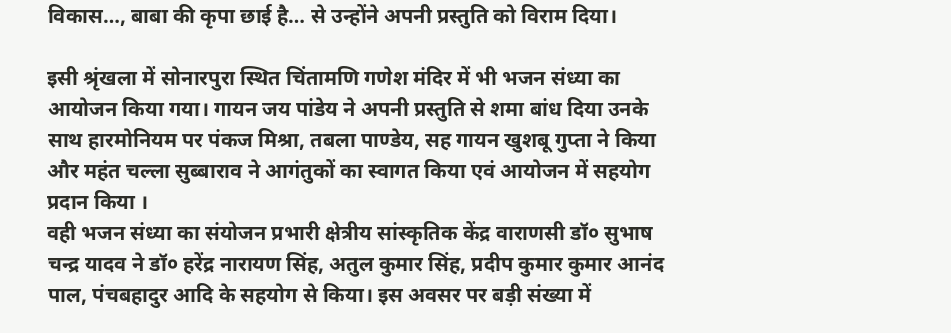विकास…, बाबा की कृपा छाई है… से उन्होंने अपनी प्रस्तुति को विराम दिया।

इसी श्रृंखला में सोनारपुरा स्थित चिंतामणि गणेश मंदिर में भी भजन संध्या का आयोजन किया गया। गायन जय पांडेय ने अपनी प्रस्तुति से शमा बांध दिया उनके साथ हारमोनियम पर पंकज मिश्रा, तबला पाण्डेय, सह गायन खुशबू गुप्ता ने किया और महंत चल्ला सुब्बाराव ने आगंतुकों का स्वागत किया एवं आयोजन में सहयोग प्रदान किया ।
वही भजन संध्या का संयोजन प्रभारी क्षेत्रीय सांस्कृतिक केंद्र वाराणसी डॉ० सुभाष चन्द्र यादव ने डॉ० हरेंद्र नारायण सिंह, अतुल कुमार सिंह, प्रदीप कुमार कुमार आनंद पाल, पंचबहादुर आदि के सहयोग से किया। इस अवसर पर बड़ी संख्या में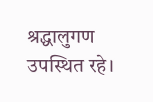श्रद्धालुगण उपस्थित रहे।